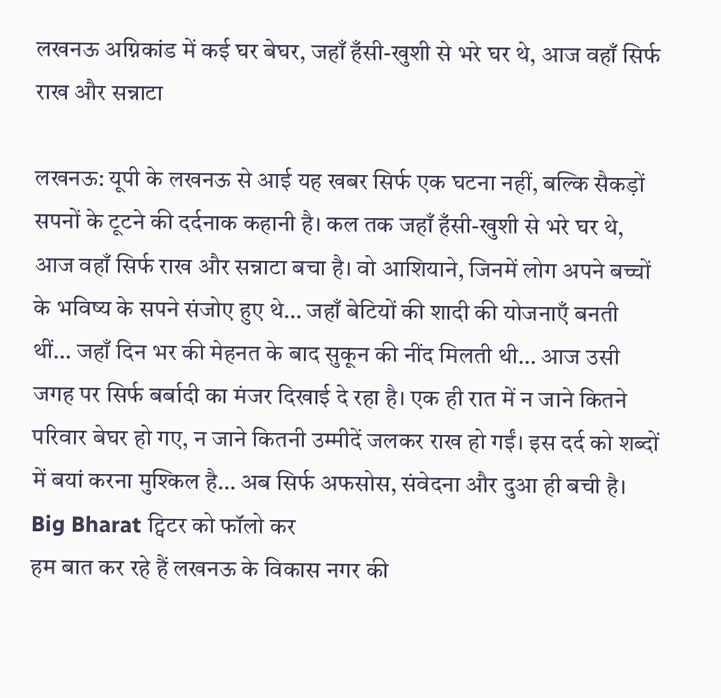लखनऊ अग्निकांड में कई घर बेघर, जहाँ हँसी-खुशी से भरे घर थे, आज वहाँ सिर्फ राख और सन्नाटा

लखनऊ: यूपी के लखनऊ से आई यह खबर सिर्फ एक घटना नहीं, बल्कि सैकड़ों सपनों के टूटने की दर्दनाक कहानी है। कल तक जहाँ हँसी-खुशी से भरे घर थे, आज वहाँ सिर्फ राख और सन्नाटा बचा है। वो आशियाने, जिनमें लोग अपने बच्चों के भविष्य के सपने संजोए हुए थे… जहाँ बेटियों की शादी की योजनाएँ बनती थीं… जहाँ दिन भर की मेहनत के बाद सुकून की नींद मिलती थी… आज उसी जगह पर सिर्फ बर्बादी का मंजर दिखाई दे रहा है। एक ही रात में न जाने कितने परिवार बेघर हो गए, न जाने कितनी उम्मीदें जलकर राख हो गईं। इस दर्द को शब्दों में बयां करना मुश्किल है… अब सिर्फ अफसोस, संवेदना और दुआ ही बची है।
Big Bharat ट्विटर को फॉलो कर
हम बात कर रहे हैं लखनऊ के विकास नगर की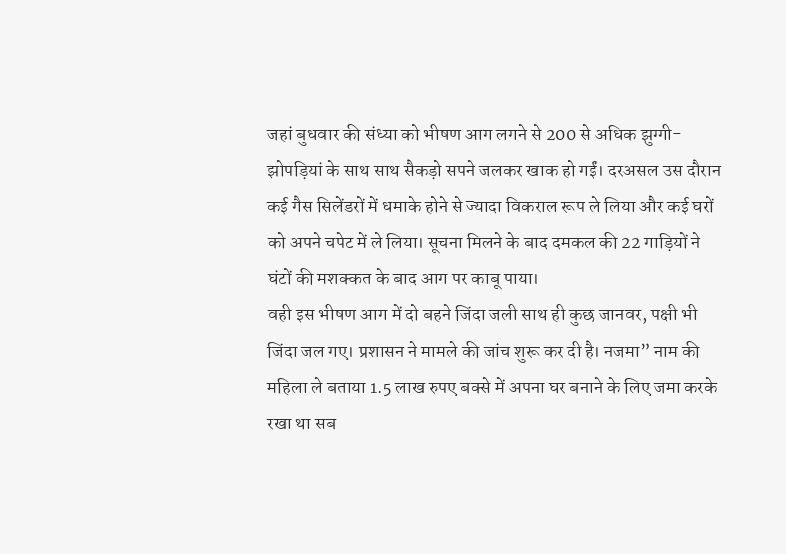जहां बुधवार की संध्या को भीषण आग लगने से 200 से अधिक झुग्गी-झोपड़ियां के साथ साथ सैकड़ो सपने जलकर खाक हो गईं। दरअसल उस दौरान कई गैस सिलेंडरों में धमाके होने से ज्यादा विकराल रूप ले लिया और कई घरों को अपने चपेट में ले लिया। सूचना मिलने के बाद दमकल की 22 गाड़ियों ने घंटों की मशक्कत के बाद आग पर काबू पाया।
वही इस भीषण आग में दो बहने जिंदा जली साथ ही कुछ जानवर, पक्षी भी जिंदा जल गए। प्रशासन ने मामले की जांच शुरू कर दी है। नजमा” नाम की महिला ले बताया 1.5 लाख रुपए बक्से में अपना घर बनाने के लिए जमा करके रखा था सब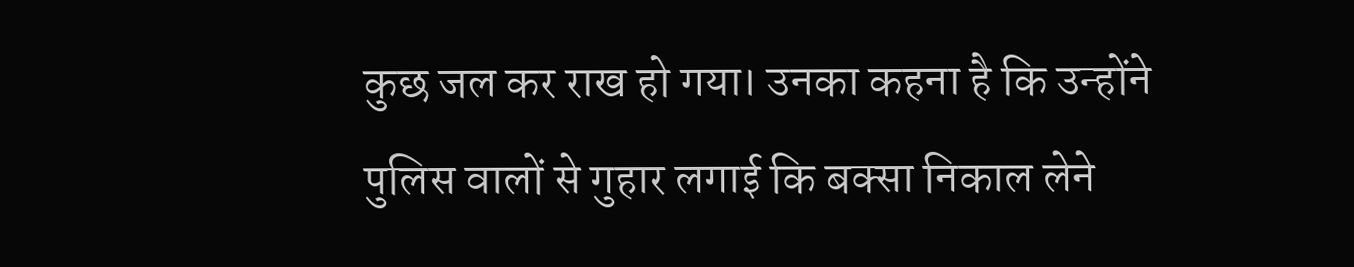कुछ जल कर राख हो गया। उनका कहना है कि उन्होंने पुलिस वालों से गुहार लगाई कि बक्सा निकाल लेने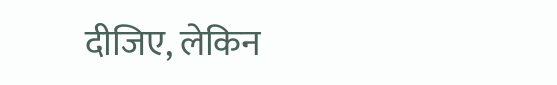दीजिए, लेकिन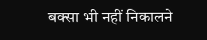बक्सा भी नहीं निकालने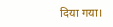दिया गया।